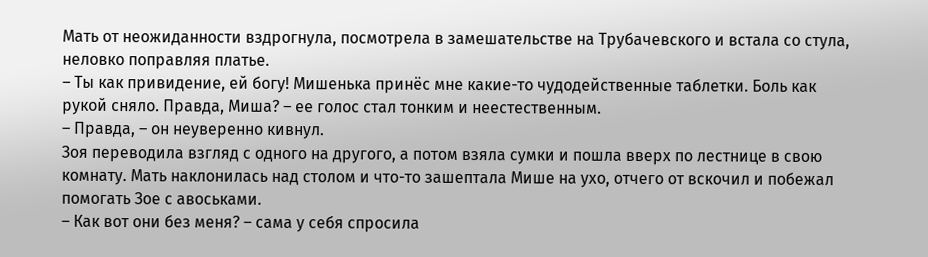Мать от неожиданности вздрогнула, посмотрела в замешательстве на Трубачевского и встала со стула, неловко поправляя платье.
– Ты как привидение, ей богу! Мишенька принёс мне какие-то чудодейственные таблетки. Боль как рукой сняло. Правда, Миша? – ее голос стал тонким и неестественным.
– Правда, – он неуверенно кивнул.
Зоя переводила взгляд с одного на другого, а потом взяла сумки и пошла вверх по лестнице в свою комнату. Мать наклонилась над столом и что-то зашептала Мише на ухо, отчего от вскочил и побежал помогать Зое с авоськами.
– Как вот они без меня? – сама у себя спросила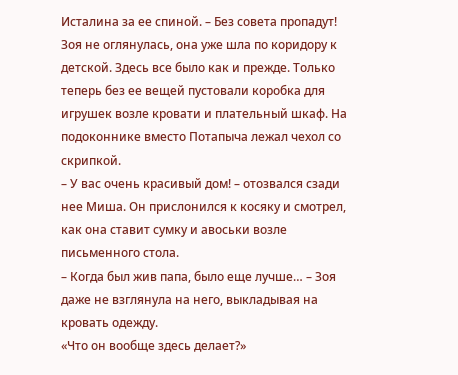Исталина за ее спиной. – Без совета пропадут!
Зоя не оглянулась, она уже шла по коридору к детской. Здесь все было как и прежде. Только теперь без ее вещей пустовали коробка для игрушек возле кровати и плательный шкаф. На подоконнике вместо Потапыча лежал чехол со скрипкой.
– У вас очень красивый дом! – отозвался сзади нее Миша. Он прислонился к косяку и смотрел, как она ставит сумку и авоськи возле письменного стола.
– Когда был жив папа, было еще лучше… – Зоя даже не взглянула на него, выкладывая на кровать одежду.
«Что он вообще здесь делает?»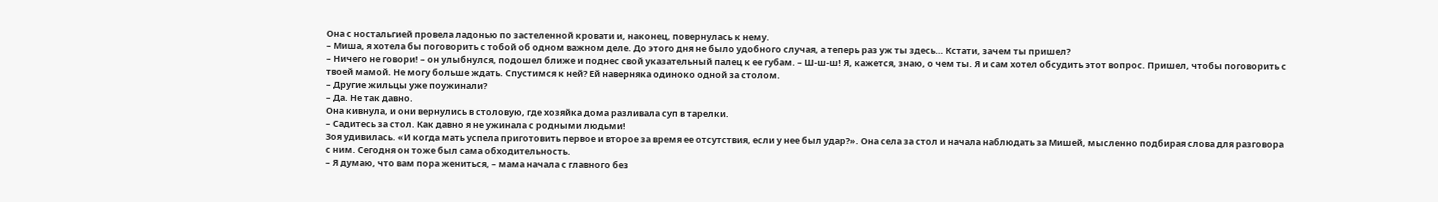Она с ностальгией провела ладонью по застеленной кровати и, наконец, повернулась к нему.
– Миша, я хотела бы поговорить с тобой об одном важном деле. До этого дня не было удобного случая, а теперь раз уж ты здесь… Кстати, зачем ты пришел?
– Ничего не говори! – он улыбнулся, подошел ближе и поднес свой указательный палец к ее губам. – Ш-ш-ш! Я, кажется, знаю, о чем ты. Я и сам хотел обсудить этот вопрос. Пришел, чтобы поговорить с твоей мамой. Не могу больше ждать. Спустимся к ней? Ей наверняка одиноко одной за столом.
– Другие жильцы уже поужинали?
– Да. Не так давно.
Она кивнула, и они вернулись в столовую, где хозяйка дома разливала суп в тарелки.
– Садитесь за стол. Как давно я не ужинала с родными людьми!
Зоя удивилась. «И когда мать успела приготовить первое и второе за время ее отсутствия, если у нее был удар?». Она села за стол и начала наблюдать за Мишей, мысленно подбирая слова для разговора с ним. Сегодня он тоже был сама обходительность.
– Я думаю, что вам пора жениться, – мама начала с главного без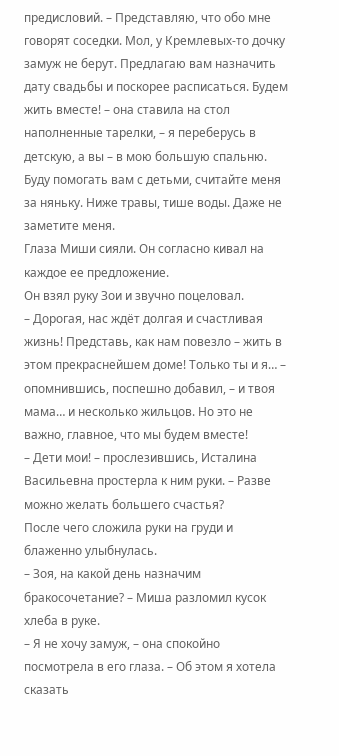предисловий. – Представляю, что обо мне говорят соседки. Мол, у Кремлевых-то дочку замуж не берут. Предлагаю вам назначить дату свадьбы и поскорее расписаться. Будем жить вместе! – она ставила на стол наполненные тарелки, – я переберусь в детскую, а вы – в мою большую спальню. Буду помогать вам с детьми, считайте меня за няньку. Ниже травы, тише воды. Даже не заметите меня.
Глаза Миши сияли. Он согласно кивал на каждое ее предложение.
Он взял руку Зои и звучно поцеловал.
– Дорогая, нас ждёт долгая и счастливая жизнь! Представь, как нам повезло – жить в этом прекраснейшем доме! Только ты и я… – опомнившись, поспешно добавил, – и твоя мама… и несколько жильцов. Но это не важно, главное, что мы будем вместе!
– Дети мои! – прослезившись, Исталина Васильевна простерла к ним руки. – Разве можно желать большего счастья?
После чего сложила руки на груди и блаженно улыбнулась.
– Зоя, на какой день назначим бракосочетание? – Миша разломил кусок хлеба в руке.
– Я не хочу замуж, – она спокойно посмотрела в его глаза. – Об этом я хотела сказать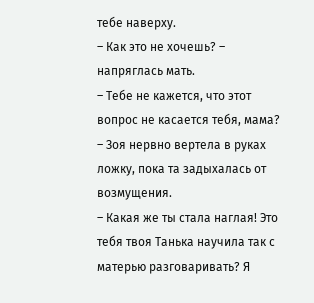тебе наверху.
– Как это не хочешь? – напряглась мать.
– Тебе не кажется, что этот вопрос не касается тебя, мама? – Зоя нервно вертела в руках ложку, пока та задыхалась от возмущения.
– Какая же ты стала наглая! Это тебя твоя Танька научила так с матерью разговаривать? Я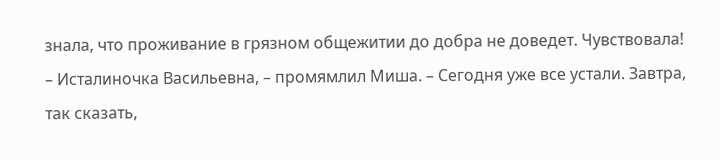знала, что проживание в грязном общежитии до добра не доведет. Чувствовала!
– Исталиночка Васильевна, – промямлил Миша. – Сегодня уже все устали. Завтра, так сказать,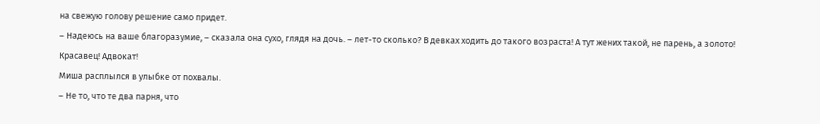на свежую голову решение само придет.
– Надеюсь на ваше благоразумие, – сказала она сухо, глядя на дочь. – лет-то сколько? В девках ходить до такого возраста! А тут жених такой, не парень, а золото! Красавец! Адвокат!
Миша расплылся в улыбке от похвалы.
– Не то, что те два парня, что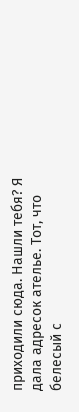приходили сюда. Нашли тебя? Я дала адресок ателье. Тот, что белесый с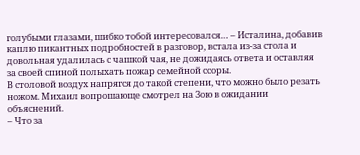голубыми глазами, шибко тобой интересовался… – Исталина, добавив каплю пикантных подробностей в разговор, встала из-за стола и довольная удалилась с чашкой чая, не дожидаясь ответа и оставляя за своей спиной полыхать пожар семейной ссоры.
В столовой воздух напрягся до такой степени, что можно было резать ножом. Михаил вопрошающе смотрел на Зою в ожидании объяснений.
– Что за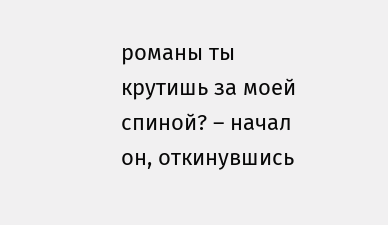романы ты крутишь за моей спиной? – начал он, откинувшись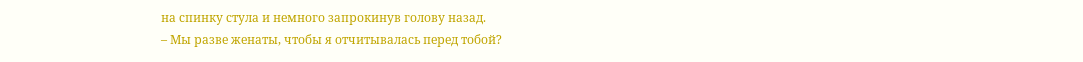на спинку стула и немного запрокинув голову назад.
– Мы разве женаты, чтобы я отчитывалась перед тобой?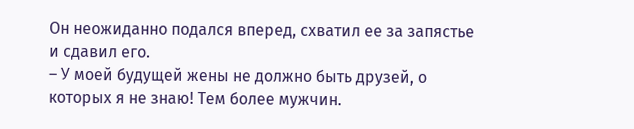Он неожиданно подался вперед, схватил ее за запястье и сдавил его.
– У моей будущей жены не должно быть друзей, о которых я не знаю! Тем более мужчин.